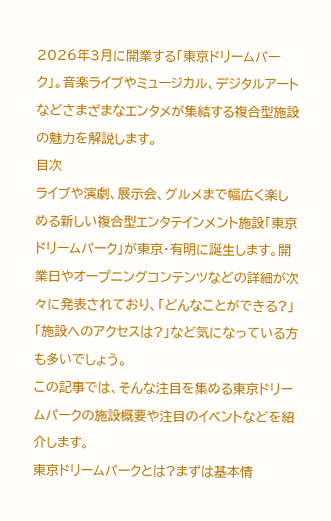2026年3月に開業する「東京ドリームパーク」。音楽ライブやミュージカル、デジタルアートなどさまざまなエンタメが集結する複合型施設の魅力を解説します。
目次
ライブや演劇、展示会、グルメまで幅広く楽しめる新しい複合型エンタテインメント施設「東京ドリームパーク」が東京・有明に誕生します。開業日やオープニングコンテンツなどの詳細が次々に発表されており、「どんなことができる?」「施設へのアクセスは?」など気になっている方も多いでしょう。
この記事では、そんな注目を集める東京ドリームパークの施設概要や注目のイベントなどを紹介します。
東京ドリームパークとは?まずは基本情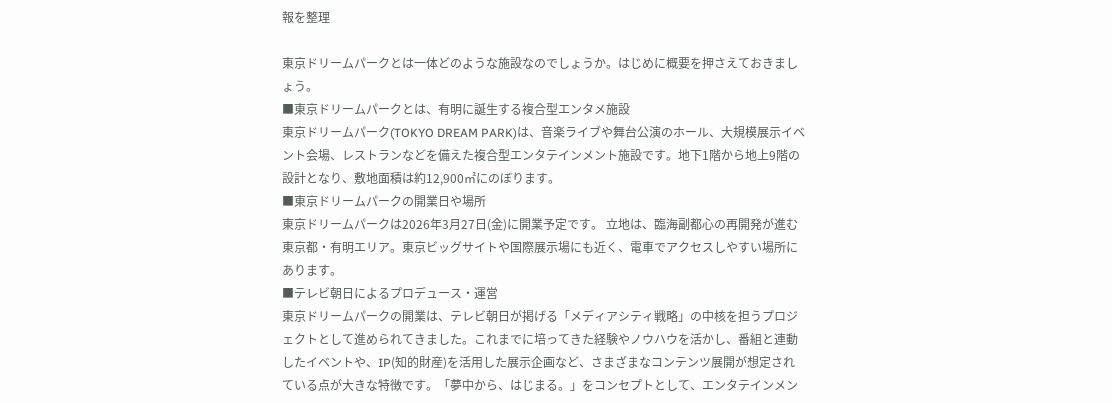報を整理

東京ドリームパークとは一体どのような施設なのでしょうか。はじめに概要を押さえておきましょう。
■東京ドリームパークとは、有明に誕生する複合型エンタメ施設
東京ドリームパーク(TOKYO DREAM PARK)は、音楽ライブや舞台公演のホール、大規模展示イベント会場、レストランなどを備えた複合型エンタテインメント施設です。地下1階から地上9階の設計となり、敷地面積は約12,900㎡にのぼります。
■東京ドリームパークの開業日や場所
東京ドリームパークは2026年3月27日(金)に開業予定です。 立地は、臨海副都心の再開発が進む東京都・有明エリア。東京ビッグサイトや国際展示場にも近く、電車でアクセスしやすい場所にあります。
■テレビ朝日によるプロデュース・運営
東京ドリームパークの開業は、テレビ朝日が掲げる「メディアシティ戦略」の中核を担うプロジェクトとして進められてきました。これまでに培ってきた経験やノウハウを活かし、番組と連動したイベントや、IP(知的財産)を活用した展示企画など、さまざまなコンテンツ展開が想定されている点が大きな特徴です。「夢中から、はじまる。」をコンセプトとして、エンタテインメン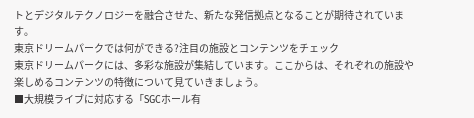トとデジタルテクノロジーを融合させた、新たな発信拠点となることが期待されています。
東京ドリームパークでは何ができる?注目の施設とコンテンツをチェック
東京ドリームパークには、多彩な施設が集結しています。ここからは、それぞれの施設や楽しめるコンテンツの特徴について見ていきましょう。
■大規模ライブに対応する「SGCホール有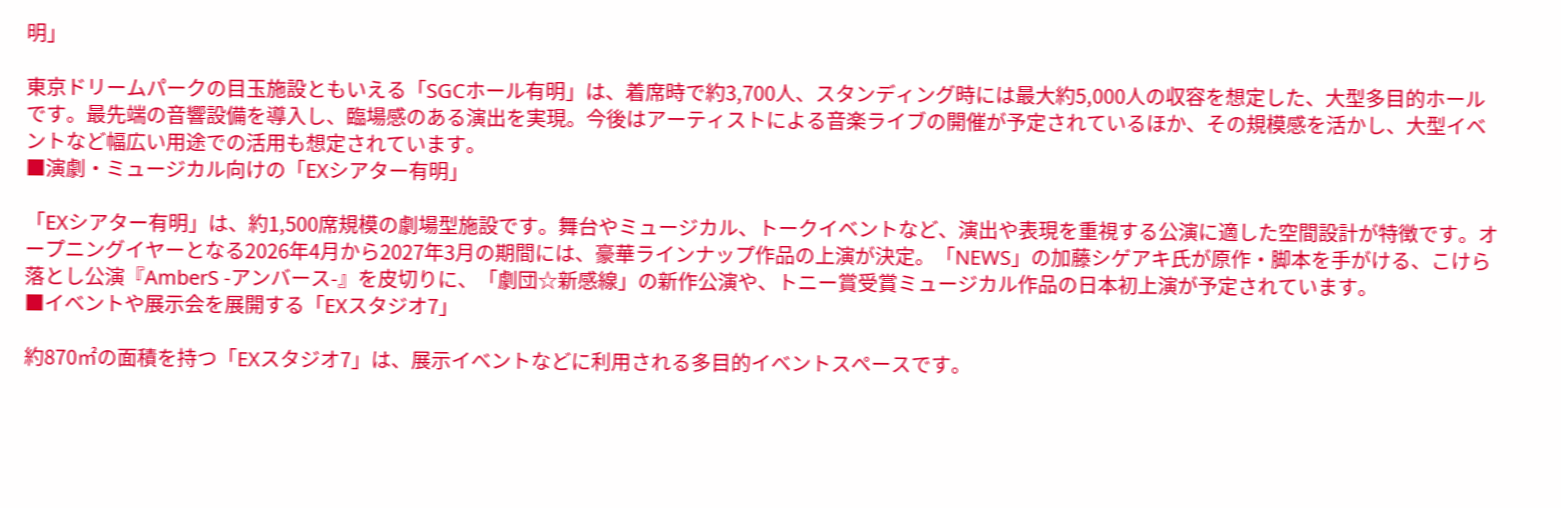明」

東京ドリームパークの目玉施設ともいえる「SGCホール有明」は、着席時で約3,700人、スタンディング時には最大約5,000人の収容を想定した、大型多目的ホールです。最先端の音響設備を導入し、臨場感のある演出を実現。今後はアーティストによる音楽ライブの開催が予定されているほか、その規模感を活かし、大型イベントなど幅広い用途での活用も想定されています。
■演劇・ミュージカル向けの「EXシアター有明」

「EXシアター有明」は、約1,500席規模の劇場型施設です。舞台やミュージカル、トークイベントなど、演出や表現を重視する公演に適した空間設計が特徴です。オープニングイヤーとなる2026年4月から2027年3月の期間には、豪華ラインナップ作品の上演が決定。「NEWS」の加藤シゲアキ氏が原作・脚本を手がける、こけら落とし公演『AmberS -アンバース-』を皮切りに、「劇団☆新感線」の新作公演や、トニー賞受賞ミュージカル作品の日本初上演が予定されています。
■イベントや展示会を展開する「EXスタジオ7」

約870㎡の面積を持つ「EXスタジオ7」は、展示イベントなどに利用される多目的イベントスペースです。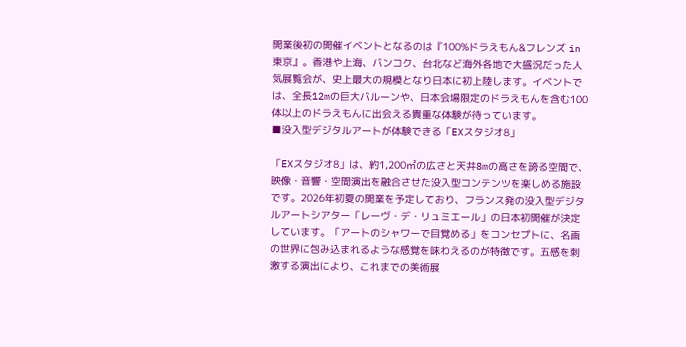開業後初の開催イベントとなるのは『100%ドラえもん&フレンズ in 東京』。香港や上海、バンコク、台北など海外各地で大盛況だった人気展覧会が、史上最大の規模となり日本に初上陸します。イベントでは、全長12mの巨大バルーンや、日本会場限定のドラえもんを含む100体以上のドラえもんに出会える貴重な体験が待っています。
■没入型デジタルアートが体験できる「EXスタジオ8」

「EXスタジオ8」は、約1,200㎡の広さと天井8mの高さを誇る空間で、映像・音響・空間演出を融合させた没入型コンテンツを楽しめる施設です。2026年初夏の開業を予定しており、フランス発の没入型デジタルアートシアター「レーヴ・デ・リュミエール」の日本初開催が決定しています。「アートのシャワーで目覚める」をコンセプトに、名画の世界に包み込まれるような感覚を味わえるのが特徴です。五感を刺激する演出により、これまでの美術展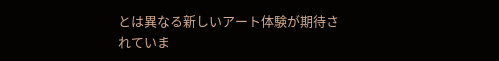とは異なる新しいアート体験が期待されていま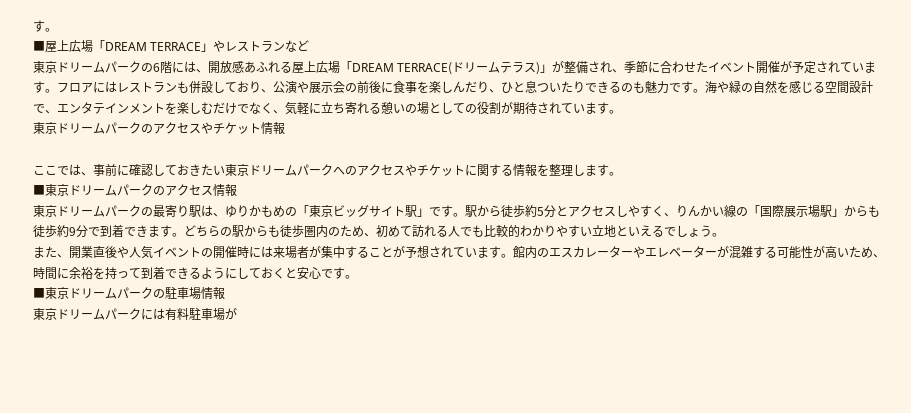す。
■屋上広場「DREAM TERRACE」やレストランなど
東京ドリームパークの6階には、開放感あふれる屋上広場「DREAM TERRACE(ドリームテラス)」が整備され、季節に合わせたイベント開催が予定されています。フロアにはレストランも併設しており、公演や展示会の前後に食事を楽しんだり、ひと息ついたりできるのも魅力です。海や緑の自然を感じる空間設計で、エンタテインメントを楽しむだけでなく、気軽に立ち寄れる憩いの場としての役割が期待されています。
東京ドリームパークのアクセスやチケット情報

ここでは、事前に確認しておきたい東京ドリームパークへのアクセスやチケットに関する情報を整理します。
■東京ドリームパークのアクセス情報
東京ドリームパークの最寄り駅は、ゆりかもめの「東京ビッグサイト駅」です。駅から徒歩約5分とアクセスしやすく、りんかい線の「国際展示場駅」からも徒歩約9分で到着できます。どちらの駅からも徒歩圏内のため、初めて訪れる人でも比較的わかりやすい立地といえるでしょう。
また、開業直後や人気イベントの開催時には来場者が集中することが予想されています。館内のエスカレーターやエレベーターが混雑する可能性が高いため、時間に余裕を持って到着できるようにしておくと安心です。
■東京ドリームパークの駐車場情報
東京ドリームパークには有料駐車場が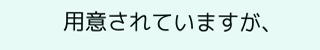用意されていますが、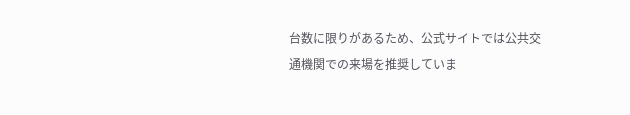台数に限りがあるため、公式サイトでは公共交通機関での来場を推奨していま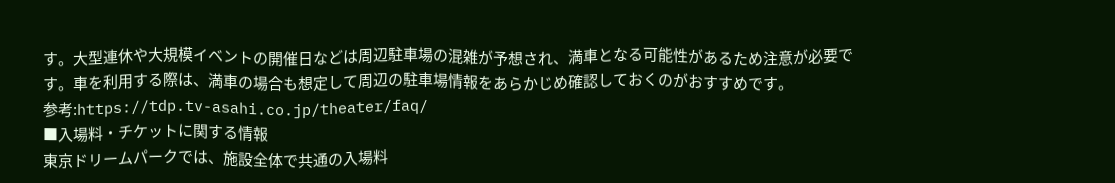す。大型連休や大規模イベントの開催日などは周辺駐車場の混雑が予想され、満車となる可能性があるため注意が必要です。車を利用する際は、満車の場合も想定して周辺の駐車場情報をあらかじめ確認しておくのがおすすめです。
参考:https://tdp.tv-asahi.co.jp/theater/faq/
■入場料・チケットに関する情報
東京ドリームパークでは、施設全体で共通の入場料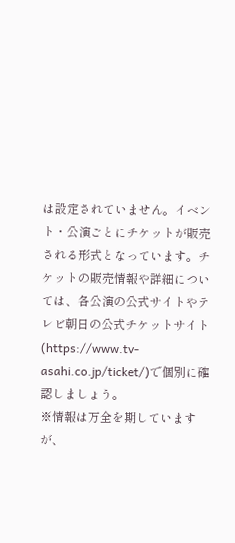は設定されていません。イベント・公演ごとにチケットが販売される形式となっています。チケットの販売情報や詳細については、各公演の公式サイトやテレビ朝日の公式チケットサイト(https://www.tv-asahi.co.jp/ticket/)で個別に確認しましょう。
※情報は万全を期していますが、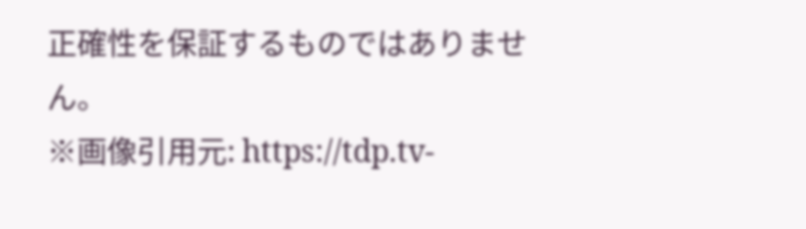正確性を保証するものではありません。
※画像引用元: https://tdp.tv-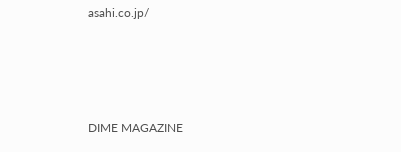asahi.co.jp/







DIME MAGAZINE